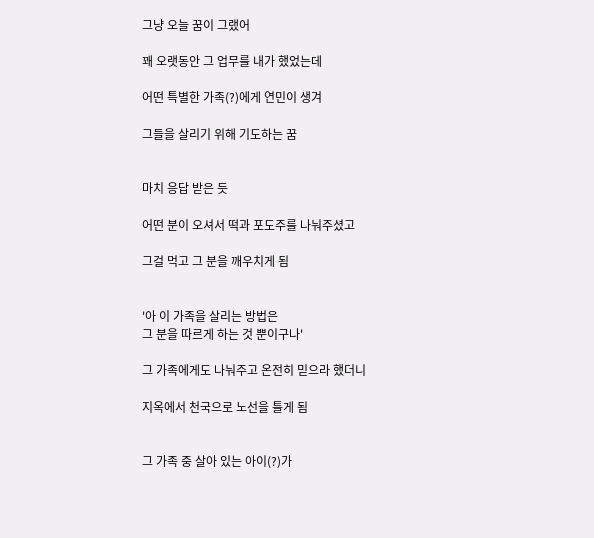그냥 오늘 꿈이 그랬어

꽤 오랫동안 그 업무를 내가 했었는데

어떤 특별한 가족(?)에게 연민이 생겨

그들을 살리기 위해 기도하는 꿈


마치 응답 받은 듯

어떤 분이 오셔서 떡과 포도주를 나눠주셨고

그걸 먹고 그 분을 깨우치게 됨


'아 이 가족을 살리는 방법은
그 분을 따르게 하는 것 뿐이구나'

그 가족에게도 나눠주고 온전히 믿으라 했더니

지옥에서 천국으로 노선을 틀게 됨


그 가족 중 살아 있는 아이(?)가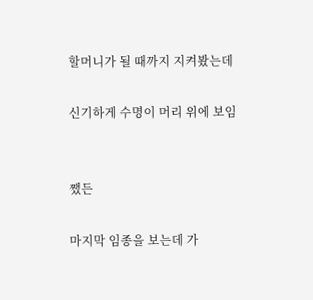할머니가 될 때까지 지켜봤는데

신기하게 수명이 머리 위에 보임


쨌든

마지막 임종을 보는데 가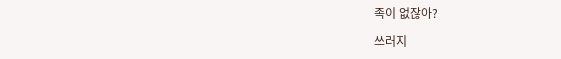족이 없잖아?

쓰러지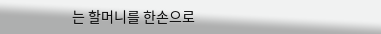는 할머니를 한손으로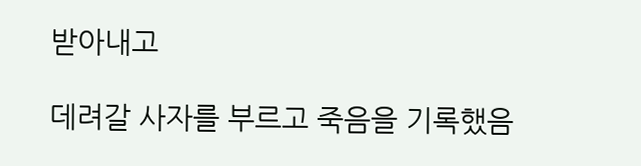받아내고

데려갈 사자를 부르고 죽음을 기록했음